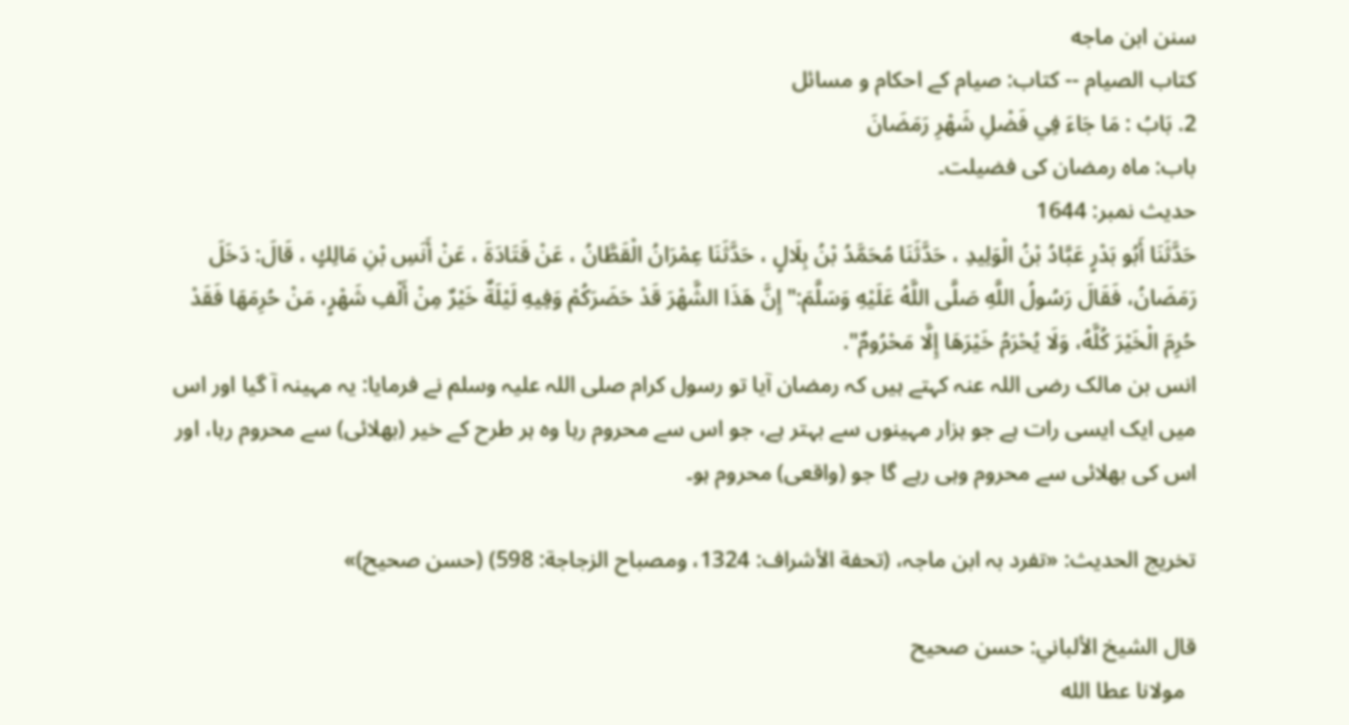سنن ابن ماجه
كتاب الصيام -- کتاب: صیام کے احکام و مسائل
2. بَابُ : مَا جَاءَ فِي فَضْلِ شَهْرِ رَمَضَانَ
باب: ماہ رمضان کی فضیلت۔
حدیث نمبر: 1644
حَدَّثَنَا أَبُو بَدْرٍ عَبَّادُ بْنُ الْوَلِيدِ ، حَدَّثَنَا مُحَمَّدُ بْنُ بِلَالٍ ، حَدَّثَنَا عِمْرَانُ الْقَطَّانُ ، عَنْ قَتَادَةَ ، عَنْ أَنَسِ بْنِ مَالِكٍ ، قَالَ: دَخَلَ رَمَضَانُ، فَقَالَ رَسُولُ اللَّهِ صَلَّى اللَّهُ عَلَيْهِ وَسَلَّمَ:" إِنَّ هَذَا الشَّهْرَ قَدْ حَضَرَكُمْ وَفِيهِ لَيْلَةٌ خَيْرٌ مِنْ أَلْفِ شَهْرٍ، مَنْ حُرِمَهَا فَقَدْ حُرِمَ الْخَيْرَ كُلَّهُ، وَلَا يُحْرَمُ خَيْرَهَا إِلَّا مَحْرُومٌ".
انس بن مالک رضی اللہ عنہ کہتے ہیں کہ رمضان آیا تو رسول کرام صلی اللہ علیہ وسلم نے فرمایا: یہ مہینہ آ گیا اور اس میں ایک ایسی رات ہے جو ہزار مہینوں سے بہتر ہے، جو اس سے محروم رہا وہ ہر طرح کے خیر (بھلائی) سے محروم رہا، اور اس کی بھلائی سے محروم وہی رہے گا جو (واقعی) محروم ہو۔

تخریج الحدیث: «تفرد بہ ابن ماجہ، (تحفة الأشراف: 1324، ومصباح الزجاجة: 598) (حسن صحیح)»

قال الشيخ الألباني: حسن صحيح
  مولانا عطا الله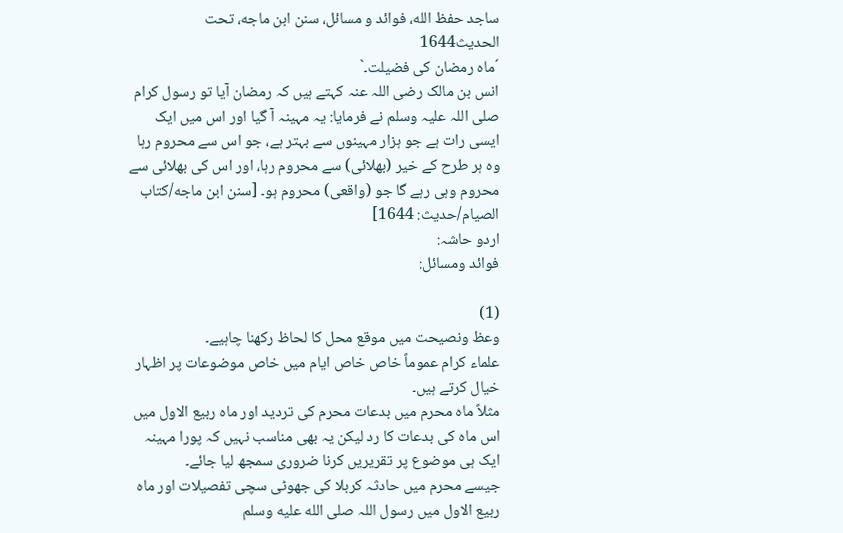ساجد حفظ الله، فوائد و مسائل، سنن ابن ماجه، تحت الحديث1644
´ماہ رمضان کی فضیلت۔`
انس بن مالک رضی اللہ عنہ کہتے ہیں کہ رمضان آیا تو رسول کرام صلی اللہ علیہ وسلم نے فرمایا: یہ مہینہ آ گیا اور اس میں ایک ایسی رات ہے جو ہزار مہینوں سے بہتر ہے، جو اس سے محروم رہا وہ ہر طرح کے خیر (بھلائی) سے محروم رہا، اور اس کی بھلائی سے محروم وہی رہے گا جو (واقعی) محروم ہو۔ [سنن ابن ماجه/كتاب الصيام/حدیث: 1644]
اردو حاشہ:
فوائد ومسائل:

(1)
وعظ ونصیحت میں موقع محل کا لحاظ رکھنا چاہیے۔
علماء کرام عموماً خاص خاص ایام میں خاص موضوعات پر اظہار خیال کرتے ہیں۔
مثلاً ماہ محرم میں بدعات محرم کی تردید اور ماہ ربیع الاول میں اس ماہ کی بدعات کا رد لیکن یہ بھی مناسب نہیں کہ پورا مہینہ ایک ہی موضوع پر تقریریں کرنا ضروری سمجھ لیا جائے۔
جیسے محرم میں حادثہ کربلا کی جھوٹی سچی تفصیلات اور ماہ ربیع الاول میں رسول اللہ صلى الله عليه وسلم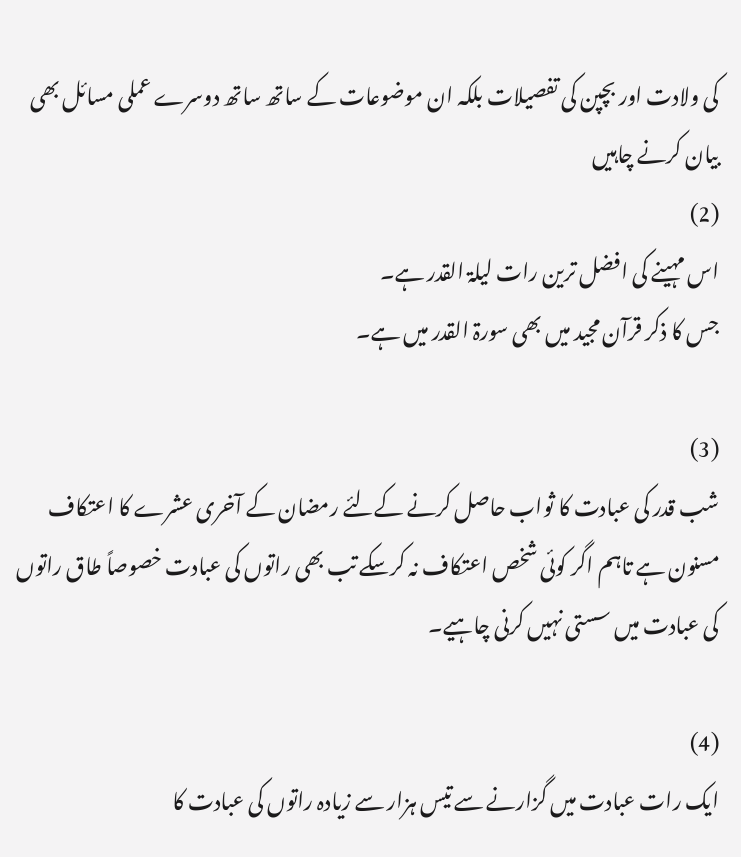کی ولادت اور بچپن کی تفصیلات بلکہ ان موضوعات کے ساتھ ساتھ دوسرے عملی مسائل بھی بیان کرنے چاہیں
(2)
اس مہینے کی افضل ترین رات لیلۃ القدر ہے۔
جس کا ذکر قرآن مجید میں بھی سورۃ القدر ميں ہے۔

(3)
شب قدر کی عبادت کا ثواب حاصل کرنے کےلئے رمضان کے آخری عشرے کا اعتکاف مسنون ہے تاہم اگر کوئی شخص اعتکاف نہ کرسکے تب بھی راتوں کی عبادت خصوصاً طاق راتوں کی عبادت میں سستی نہیں کرنی چاہیے۔

(4)
ایک رات عبادت میں گزارنے سے تیس ہزار سے زیادہ راتوں کی عبادت کا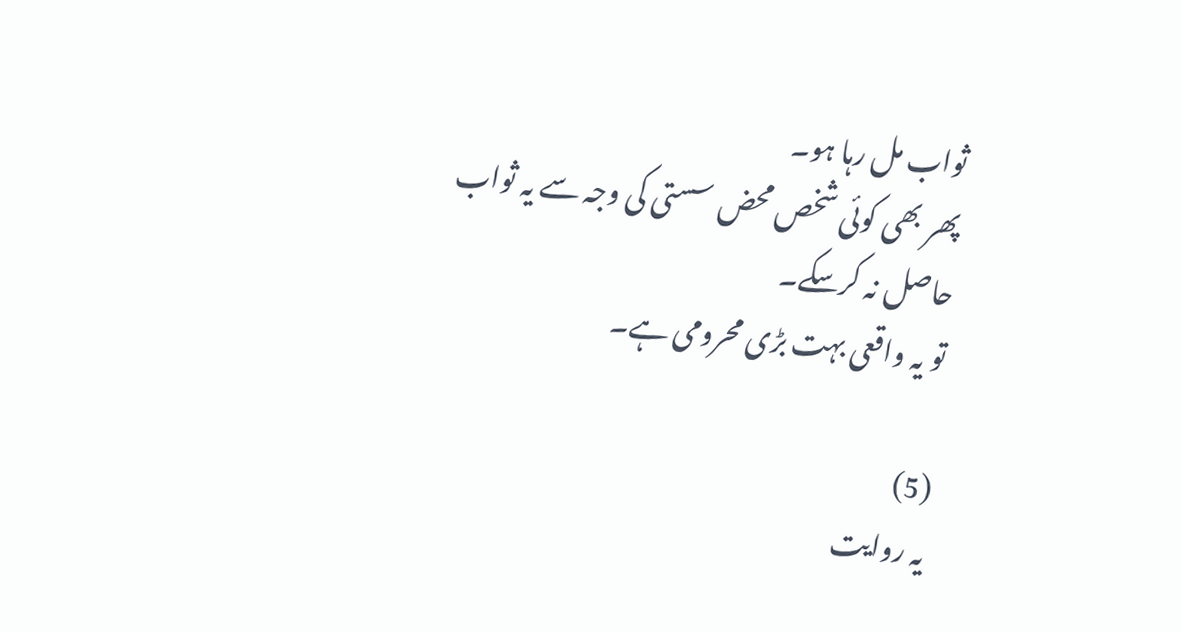ثواب مل رہا ہو۔
پھر بھی کوئی شخص محض سستی کی وجہ سے یہ ثواب حاصل نہ کرسکے۔
تو یہ واقعی بہت بڑی محرومی ہے۔

(5)
یہ روایت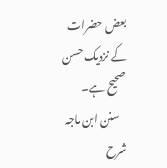بعض حضرات کے نزدیک حسن صحیح ہے۔
   سنن ابن ماجہ شرح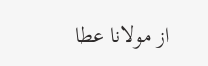از مولانا عطا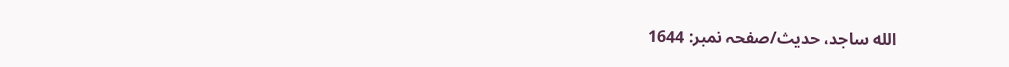الله ساجد، حدیث/صفحہ نمبر: 1644